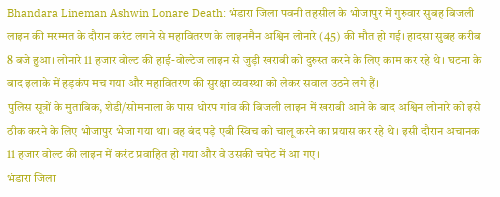Bhandara Lineman Ashwin Lonare Death: भंडारा जिला पवनी तहसील के भोजापुर में गुरुवार सुबह बिजली लाइन की मरम्मत के दौरान करंट लगने से महावितरण के लाइनमैन अश्विन लोनारे (45) की मौत हो गई। हादसा सुबह करीब 8 बजे हुआ। लोनारे 11 हजार वोल्ट की हाई-वोल्टेज लाइन से जुड़ी खराबी को दुरुस्त करने के लिए काम कर रहे थे। घटना के बाद इलाके में हड़कंप मच गया और महावितरण की सुरक्षा व्यवस्था को लेकर सवाल उठने लगे हैं।
पुलिस सूत्रों के मुताबिक, शेडी/सोमनाला के पास धोरप गांव की बिजली लाइन में खराबी आने के बाद अश्विन लोनारे को इसे ठीक करने के लिए भोजापुर भेजा गया था। वह बंद पड़े एबी स्विच को चालू करने का प्रयास कर रहे थे। इसी दौरान अचानक 11 हजार वोल्ट की लाइन में करंट प्रवाहित हो गया और वे उसकी चपेट में आ गए।
भंडारा जिला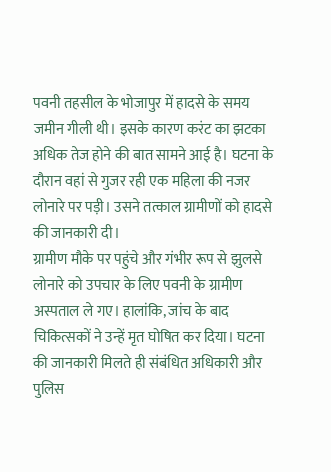पवनी तहसील के भोजापुर में हादसे के समय जमीन गीली थी। इसके कारण करंट का झटका अधिक तेज होने की बात सामने आई है। घटना के दौरान वहां से गुजर रही एक महिला की नजर लोनारे पर पड़ी। उसने तत्काल ग्रामीणों को हादसे की जानकारी दी।
ग्रामीण मौके पर पहुंचे और गंभीर रूप से झुलसे लोनारे को उपचार के लिए पवनी के ग्रामीण अस्पताल ले गए। हालांकि, जांच के बाद चिकित्सकों ने उन्हें मृत घोषित कर दिया। घटना की जानकारी मिलते ही संबंधित अधिकारी और पुलिस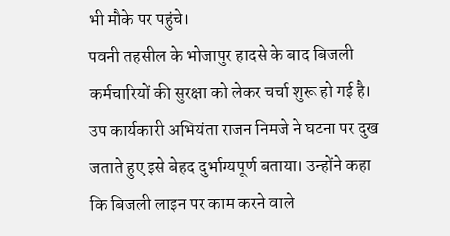भी मौके पर पहुंचे।
पवनी तहसील के भोजापुर हादसे के बाद बिजली कर्मचारियों की सुरक्षा को लेकर चर्चा शुरू हो गई है। उप कार्यकारी अभियंता राजन निमजे ने घटना पर दुख जताते हुए इसे बेहद दुर्भाग्यपूर्ण बताया। उन्होंने कहा कि बिजली लाइन पर काम करने वाले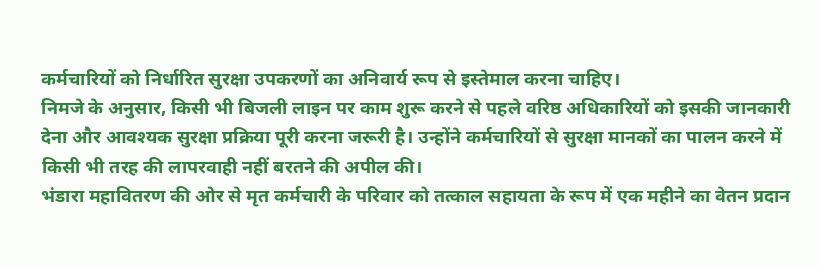कर्मचारियों को निर्धारित सुरक्षा उपकरणों का अनिवार्य रूप से इस्तेमाल करना चाहिए।
निमजे के अनुसार, किसी भी बिजली लाइन पर काम शुरू करने से पहले वरिष्ठ अधिकारियों को इसकी जानकारी देना और आवश्यक सुरक्षा प्रक्रिया पूरी करना जरूरी है। उन्होंने कर्मचारियों से सुरक्षा मानकों का पालन करने में किसी भी तरह की लापरवाही नहीं बरतने की अपील की।
भंडारा महावितरण की ओर से मृत कर्मचारी के परिवार को तत्काल सहायता के रूप में एक महीने का वेतन प्रदान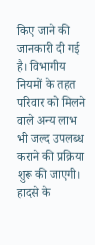किए जाने की जानकारी दी गई है। विभागीय नियमों के तहत परिवार को मिलने वाले अन्य लाभ भी जल्द उपलब्ध कराने की प्रक्रिया शुरू की जाएगी।
हादसे के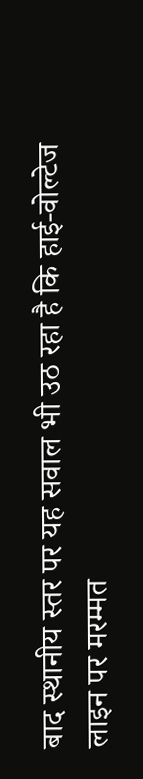बाद स्थानीय स्तर पर यह सवाल भी उठ रहा है कि हाई-वोल्टेज लाइन पर मरम्मत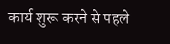कार्य शुरू करने से पहले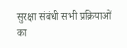सुरक्षा संबंधी सभी प्रक्रियाओं का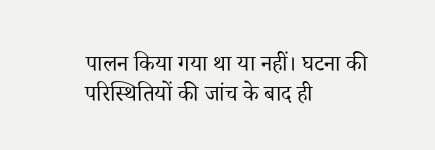पालन किया गया था या नहीं। घटना की परिस्थितियों की जांच के बाद ही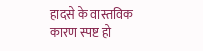हादसे के वास्तविक कारण स्पष्ट हो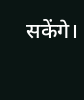सकेंगे।